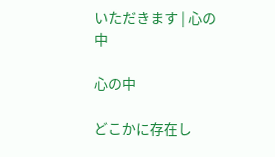いただきます | 心の中

心の中

どこかに存在し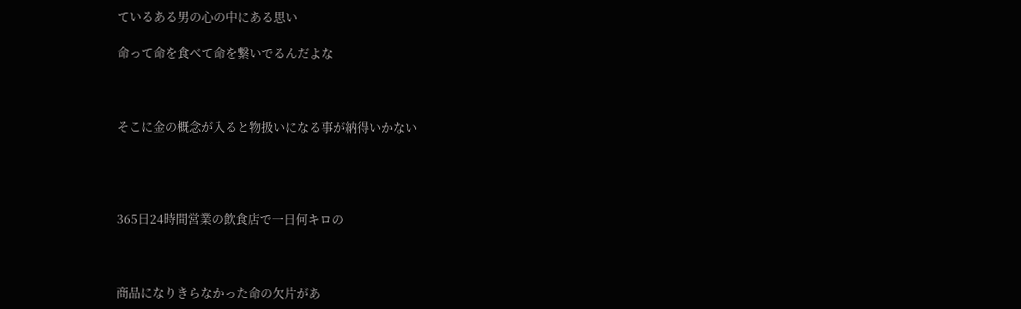ているある男の心の中にある思い

命って命を食べて命を繋いでるんだよな



そこに金の概念が入ると物扱いになる事が納得いかない




365日24時間営業の飲食店で一日何キロの



商品になりきらなかった命の欠片があ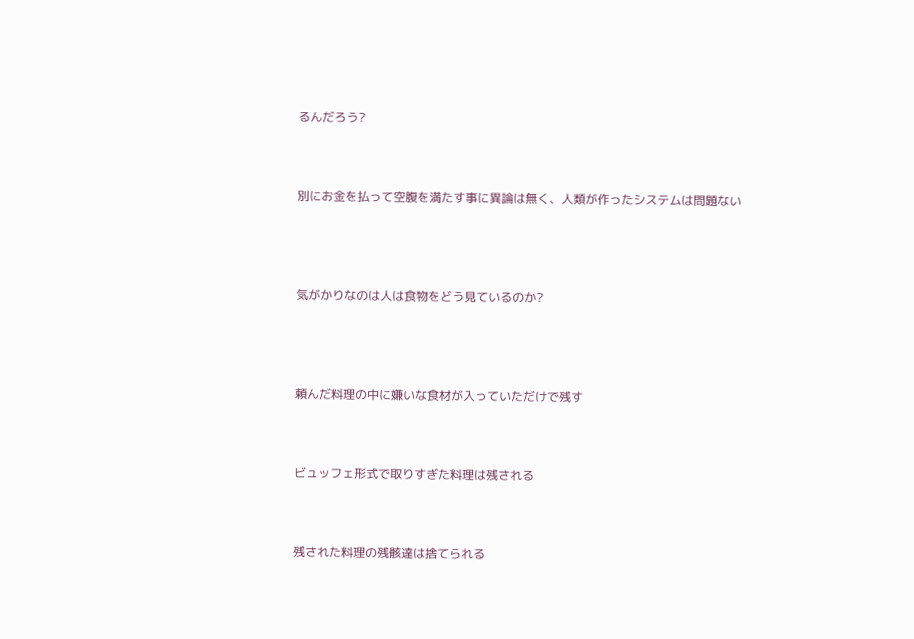るんだろう?



別にお金を払って空腹を満たす事に異論は無く、人類が作ったシステムは問題ない




気がかりなのは人は食物をどう見ているのか?




頼んだ料理の中に嫌いな食材が入っていただけで残す



ビュッフェ形式で取りすぎた料理は残される



残された料理の残骸達は捨てられる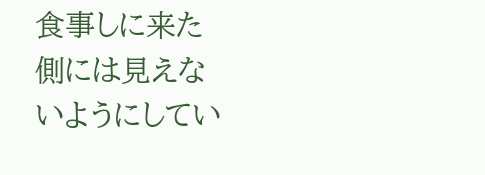食事しに来た側には見えないようにしてい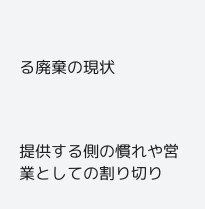る廃棄の現状



提供する側の慣れや営業としての割り切り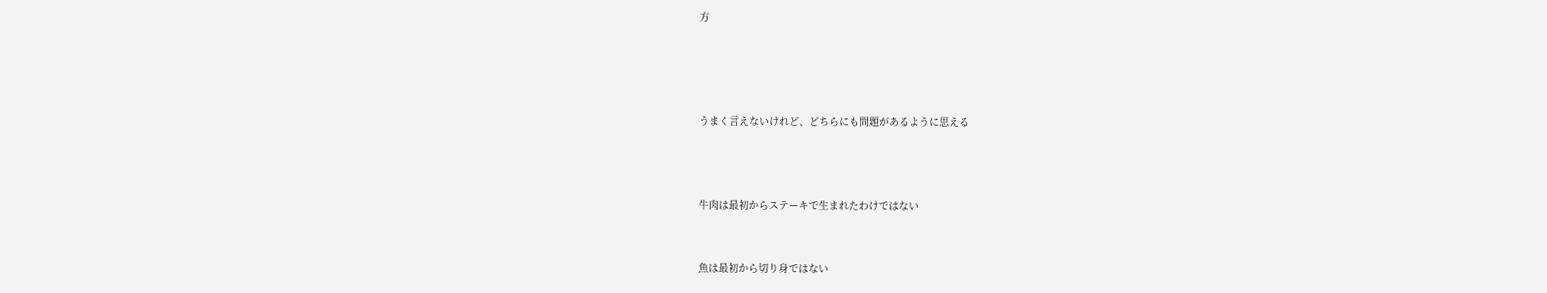方




うまく言えないけれど、どちらにも問題があるように思える



牛肉は最初からステーキで生まれたわけではない


魚は最初から切り身ではない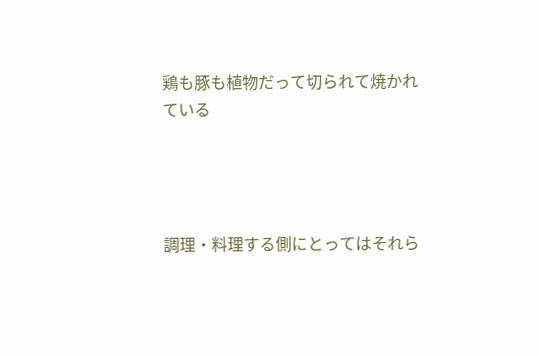鶏も豚も植物だって切られて焼かれている




調理・料理する側にとってはそれら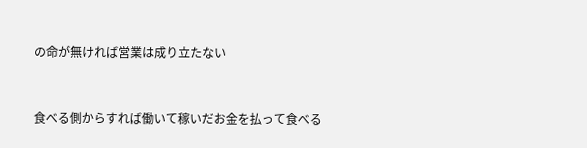の命が無ければ営業は成り立たない


食べる側からすれば働いて稼いだお金を払って食べる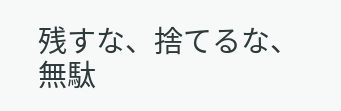残すな、捨てるな、無駄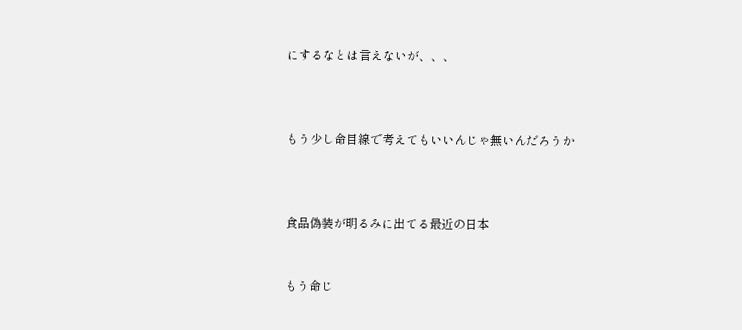にするなとは言えないが、、、



もう少し命目線で考えてもいいんじゃ無いんだろうか



食品偽装が明るみに出てる最近の日本


もう命じ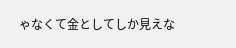ゃなくて金としてしか見えな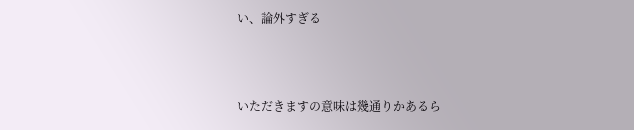い、論外すぎる



いただきますの意味は幾通りかあるら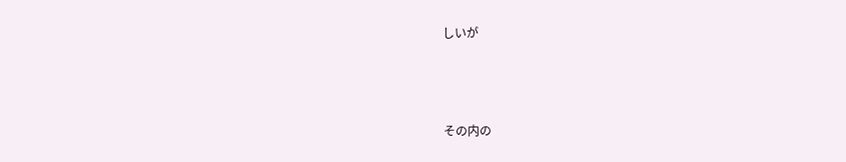しいが



その内の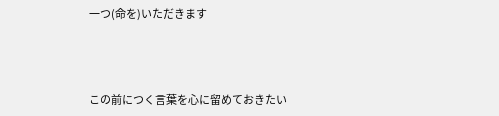一つ(命を)いただきます



この前につく言葉を心に留めておきたい